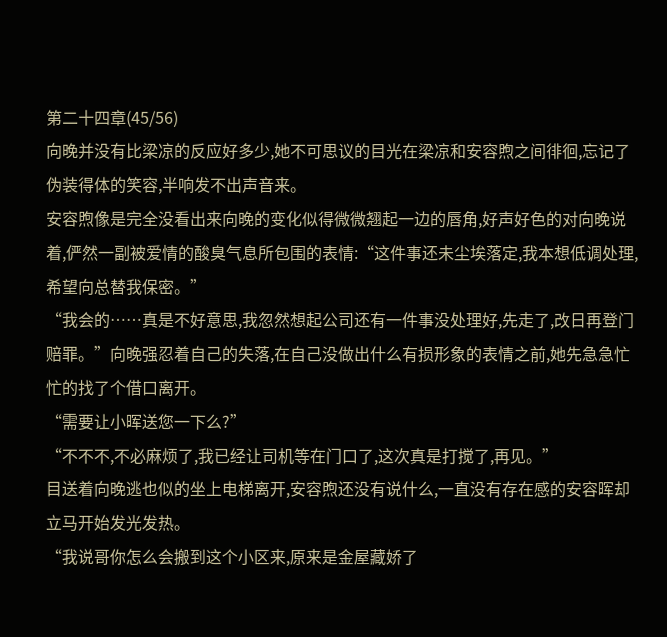第二十四章(45/56)
向晚并没有比梁凉的反应好多少,她不可思议的目光在梁凉和安容煦之间徘徊,忘记了伪装得体的笑容,半响发不出声音来。
安容煦像是完全没看出来向晚的变化似得微微翘起一边的唇角,好声好色的对向晚说着,俨然一副被爱情的酸臭气息所包围的表情:“这件事还未尘埃落定,我本想低调处理,希望向总替我保密。”
“我会的……真是不好意思,我忽然想起公司还有一件事没处理好,先走了,改日再登门赔罪。”向晚强忍着自己的失落,在自己没做出什么有损形象的表情之前,她先急急忙忙的找了个借口离开。
“需要让小晖送您一下么?”
“不不不,不必麻烦了,我已经让司机等在门口了,这次真是打搅了,再见。”
目送着向晚逃也似的坐上电梯离开,安容煦还没有说什么,一直没有存在感的安容晖却立马开始发光发热。
“我说哥你怎么会搬到这个小区来,原来是金屋藏娇了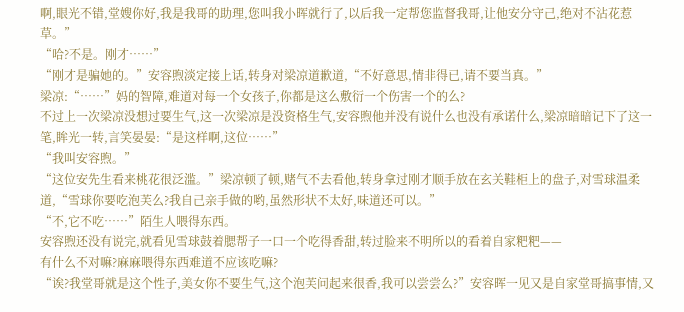啊,眼光不错,堂嫂你好,我是我哥的助理,您叫我小晖就行了,以后我一定帮您监督我哥,让他安分守己,绝对不沾花惹草。”
“哈?不是。刚才……”
“刚才是骗她的。”安容煦淡定接上话,转身对梁凉道歉道,“不好意思,情非得已,请不要当真。”
梁凉:“……”妈的智障,难道对每一个女孩子,你都是这么敷衍一个伤害一个的么?
不过上一次梁凉没想过要生气,这一次梁凉是没资格生气,安容煦他并没有说什么也没有承诺什么,梁凉暗暗记下了这一笔,眸光一转,言笑晏晏:“是这样啊,这位……”
“我叫安容煦。”
“这位安先生看来桃花很泛滥。”梁凉顿了顿,赌气不去看他,转身拿过刚才顺手放在玄关鞋柜上的盘子,对雪球温柔道,“雪球你要吃泡芙么?我自己亲手做的哟,虽然形状不太好,味道还可以。”
“不,它不吃……”陌生人喂得东西。
安容煦还没有说完,就看见雪球鼓着腮帮子一口一个吃得香甜,转过脸来不明所以的看着自家粑粑——
有什么不对嘛?麻麻喂得东西难道不应该吃嘛?
“诶?我堂哥就是这个性子,美女你不要生气,这个泡芙问起来很香,我可以尝尝么?”安容晖一见又是自家堂哥搞事情,又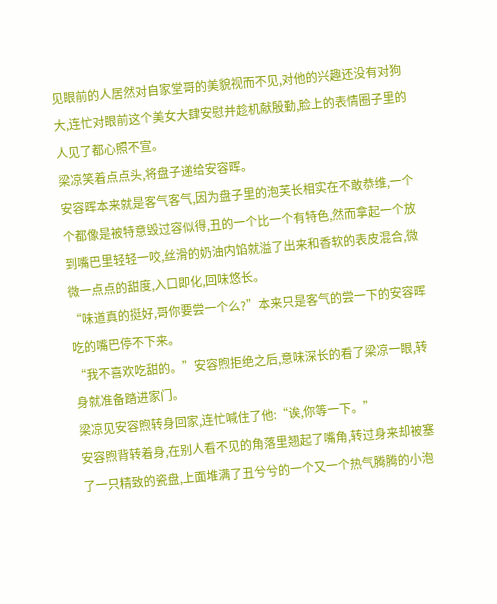见眼前的人居然对自家堂哥的美貌视而不见,对他的兴趣还没有对狗大,连忙对眼前这个美女大肆安慰并趁机献殷勤,脸上的表情圈子里的人见了都心照不宣。
梁凉笑着点点头,将盘子递给安容晖。
安容晖本来就是客气客气,因为盘子里的泡芙长相实在不敢恭维,一个个都像是被特意毁过容似得,丑的一个比一个有特色,然而拿起一个放到嘴巴里轻轻一咬,丝滑的奶油内馅就溢了出来和香软的表皮混合,微微一点点的甜度,入口即化,回味悠长。
“味道真的挺好,哥你要尝一个么?”本来只是客气的尝一下的安容晖吃的嘴巴停不下来。
“我不喜欢吃甜的。”安容煦拒绝之后,意味深长的看了梁凉一眼,转身就准备踏进家门。
梁凉见安容煦转身回家,连忙喊住了他:“诶,你等一下。”
安容煦背转着身,在别人看不见的角落里翘起了嘴角,转过身来却被塞了一只精致的瓷盘,上面堆满了丑兮兮的一个又一个热气腾腾的小泡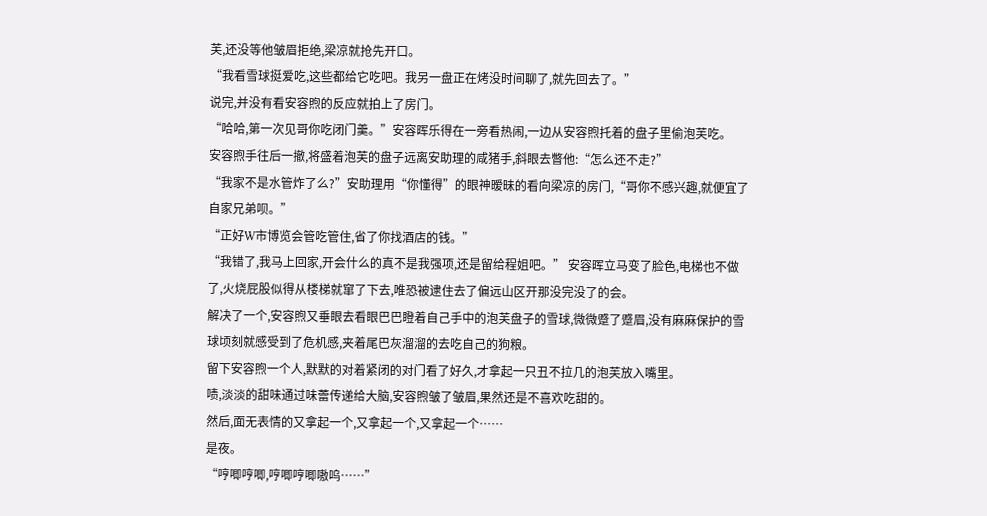芙,还没等他皱眉拒绝,梁凉就抢先开口。
“我看雪球挺爱吃,这些都给它吃吧。我另一盘正在烤没时间聊了,就先回去了。”
说完,并没有看安容煦的反应就拍上了房门。
“哈哈,第一次见哥你吃闭门羹。”安容晖乐得在一旁看热闹,一边从安容煦托着的盘子里偷泡芙吃。
安容煦手往后一撤,将盛着泡芙的盘子远离安助理的咸猪手,斜眼去瞥他:“怎么还不走?”
“我家不是水管炸了么?”安助理用“你懂得”的眼神暧昧的看向梁凉的房门,“哥你不感兴趣,就便宜了自家兄弟呗。”
“正好W市博览会管吃管住,省了你找酒店的钱。”
“我错了,我马上回家,开会什么的真不是我强项,还是留给程姐吧。” 安容晖立马变了脸色,电梯也不做了,火烧屁股似得从楼梯就窜了下去,唯恐被逮住去了偏远山区开那没完没了的会。
解决了一个,安容煦又垂眼去看眼巴巴瞪着自己手中的泡芙盘子的雪球,微微蹙了蹙眉,没有麻麻保护的雪球顷刻就感受到了危机感,夹着尾巴灰溜溜的去吃自己的狗粮。
留下安容煦一个人,默默的对着紧闭的对门看了好久,才拿起一只丑不拉几的泡芙放入嘴里。
啧,淡淡的甜味通过味蕾传递给大脑,安容煦皱了皱眉,果然还是不喜欢吃甜的。
然后,面无表情的又拿起一个,又拿起一个,又拿起一个……
是夜。
“哼唧哼唧,哼唧哼唧嗷呜……”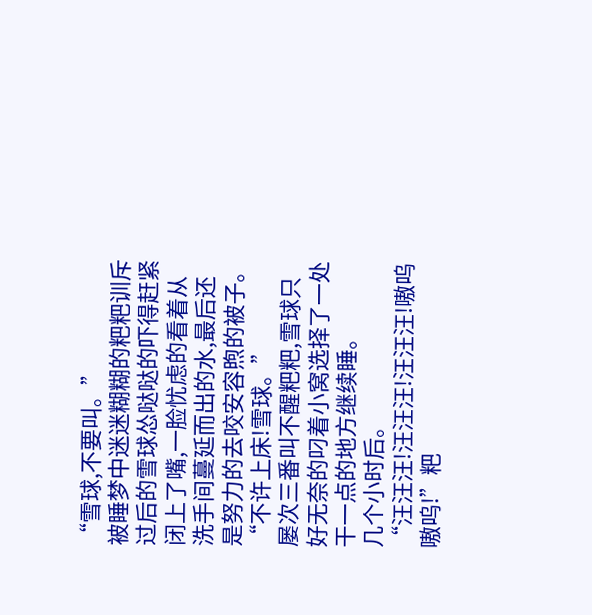“雪球,不要叫。”
被睡梦中迷迷糊糊的粑粑训斥过后的雪球怂哒哒的吓得赶紧闭上了嘴,一脸忧虑的看着从洗手间蔓延而出的水,最后还是努力的去咬安容煦的被子。
“不许上床!雪球。”
屡次三番叫不醒粑粑,雪球只好无奈的叼着小窝选择了一处干一点的地方继续睡。
几个小时后。
“汪汪汪!汪汪汪!汪汪汪!嗷呜嗷呜!”粑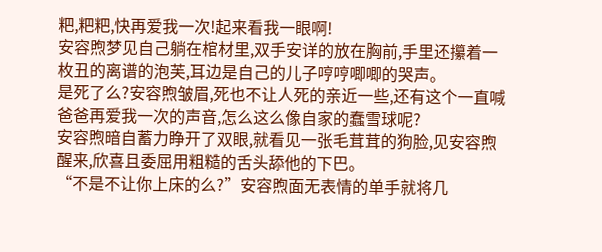粑,粑粑,快再爱我一次!起来看我一眼啊!
安容煦梦见自己躺在棺材里,双手安详的放在胸前,手里还攥着一枚丑的离谱的泡芙,耳边是自己的儿子哼哼唧唧的哭声。
是死了么?安容煦皱眉,死也不让人死的亲近一些,还有这个一直喊爸爸再爱我一次的声音,怎么这么像自家的蠢雪球呢?
安容煦暗自蓄力睁开了双眼,就看见一张毛茸茸的狗脸,见安容煦醒来,欣喜且委屈用粗糙的舌头舔他的下巴。
“不是不让你上床的么?”安容煦面无表情的单手就将几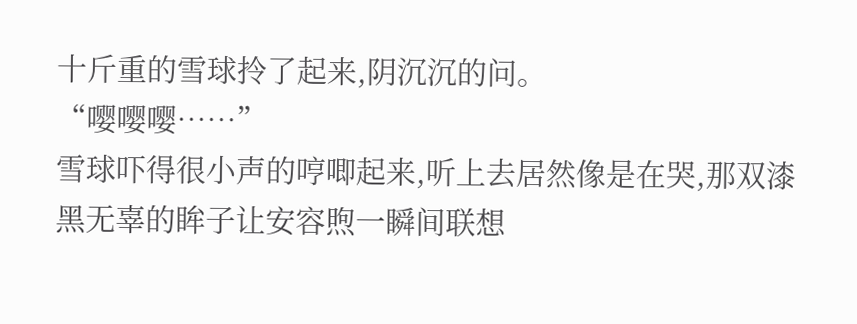十斤重的雪球拎了起来,阴沉沉的问。
“嘤嘤嘤……”
雪球吓得很小声的哼唧起来,听上去居然像是在哭,那双漆黑无辜的眸子让安容煦一瞬间联想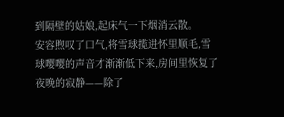到隔壁的姑娘,起床气一下烟消云散。
安容煦叹了口气,将雪球揽进怀里顺毛,雪球嘤嘤的声音才渐渐低下来,房间里恢复了夜晚的寂静——除了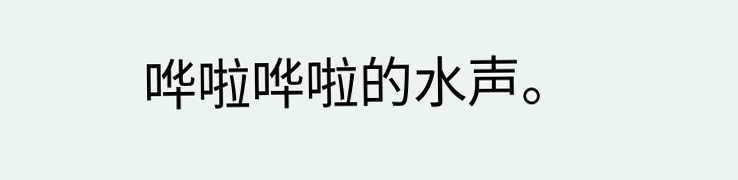哗啦哗啦的水声。